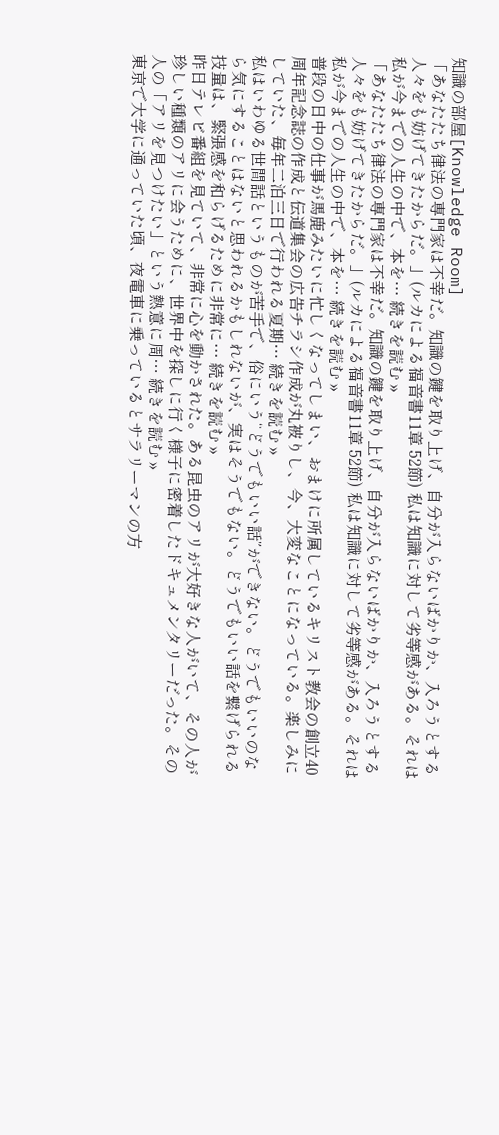知識の部屋[Knowledge Room]
「あなたたち律法の専門家は不幸だ。知識の鍵を取り上げ、自分が入らないばかりか、入ろうとする人々をも妨げてきたからだ。」(ルカによる福音書11章 52節) 私は知識に対して劣等感がある。それは私が今までの人生の中で、本を… 続きを読む »
「あなたたち律法の専門家は不幸だ。知識の鍵を取り上げ、自分が入らないばかりか、入ろうとする人々をも妨げてきたからだ。」(ルカによる福音書11章 52節) 私は知識に対して劣等感がある。それは私が今までの人生の中で、本を… 続きを読む »
普段の日中の仕事が馬鹿みたいに忙しくなってしまい、おまけに所属しているキリスト教会の創立40周年記念誌の作成と伝道集会の広告チラシ作成が丸被りし、今、大変なことになっている。楽しみにしていた、毎年二泊三日で行われる夏期… 続きを読む »
私はいわゆる世間話というものが苦手で、俗にいう“どうでもいい話”ができない。どうでもいいのなら気にすることはないと思われるかもしれないが、実はそうでもない。どうでもいい話を繋げられる技量は、緊張感を和らげるために非常に… 続きを読む »
昨日テレビ番組を見ていて、非常に心を動かされた。ある昆虫のアリが大好きな人がいて、その人が珍しい種類のアリに会うために、世界中を探しに行く様子に密着したドキュメンタリーだった。その人の「アリを見つけたい」という熱意に周… 続きを読む »
東京で大学に通っていた頃、夜電車に乗っているとサラリーマンの方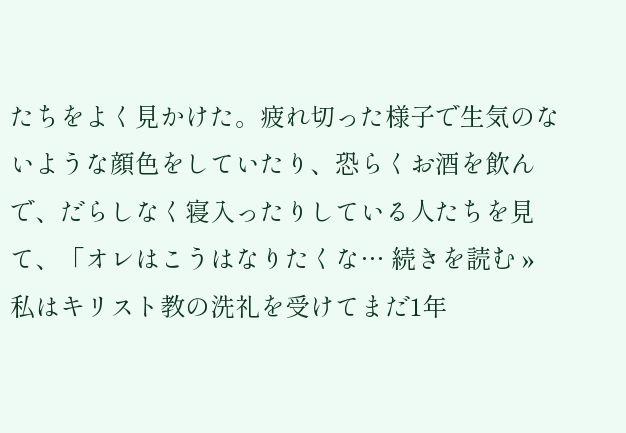たちをよく見かけた。疲れ切った様子で生気のないような顔色をしていたり、恐らくお酒を飲んで、だらしなく寝入ったりしている人たちを見て、「オレはこうはなりたくな… 続きを読む »
私はキリスト教の洗礼を受けてまだ1年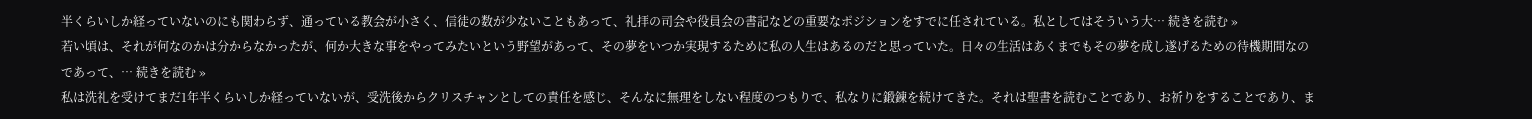半くらいしか経っていないのにも関わらず、通っている教会が小さく、信徒の数が少ないこともあって、礼拝の司会や役員会の書記などの重要なポジションをすでに任されている。私としてはそういう大… 続きを読む »
若い頃は、それが何なのかは分からなかったが、何か大きな事をやってみたいという野望があって、その夢をいつか実現するために私の人生はあるのだと思っていた。日々の生活はあくまでもその夢を成し遂げるための待機期間なのであって、… 続きを読む »
私は洗礼を受けてまだ1年半くらいしか経っていないが、受洗後からクリスチャンとしての責任を感じ、そんなに無理をしない程度のつもりで、私なりに鍛錬を続けてきた。それは聖書を読むことであり、お祈りをすることであり、ま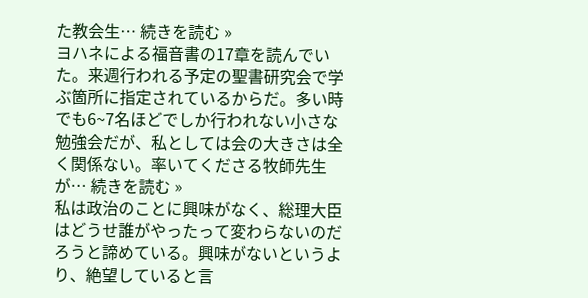た教会生… 続きを読む »
ヨハネによる福音書の17章を読んでいた。来週行われる予定の聖書研究会で学ぶ箇所に指定されているからだ。多い時でも6~7名ほどでしか行われない小さな勉強会だが、私としては会の大きさは全く関係ない。率いてくださる牧師先生が… 続きを読む »
私は政治のことに興味がなく、総理大臣はどうせ誰がやったって変わらないのだろうと諦めている。興味がないというより、絶望していると言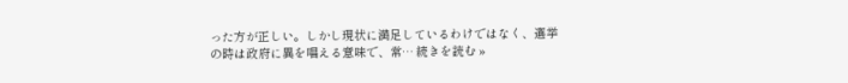った方が正しい。しかし現状に満足しているわけではなく、選挙の時は政府に異を唱える意味で、常… 続きを読む »